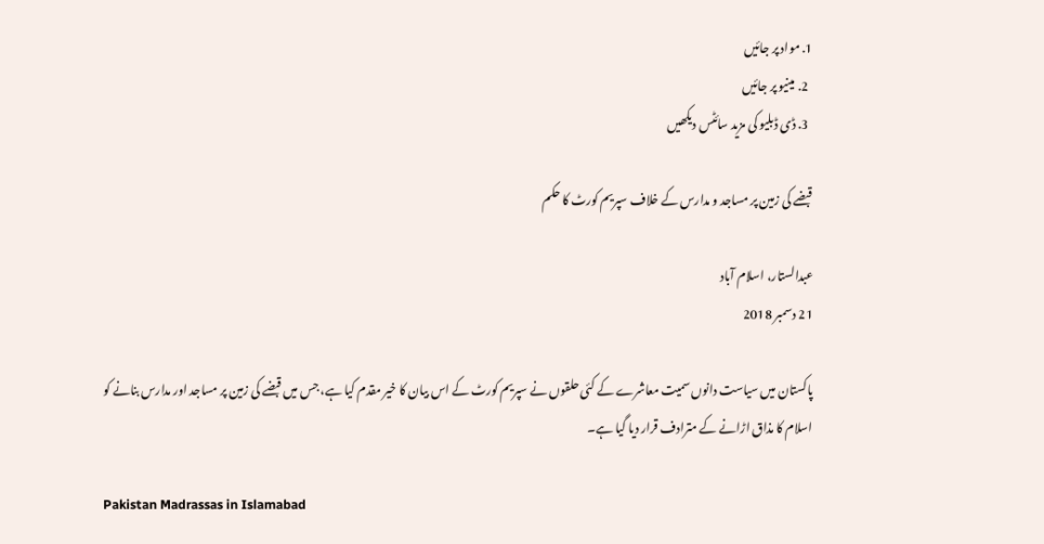1. مواد پر جائیں
  2. مینیو پر جائیں
  3. ڈی ڈبلیو کی مزید سائٹس دیکھیں

قبضے کی زمین پر مساجد و مدارس کے خلاف سپریم کورٹ کا حکم

عبدالستار، اسلام آباد
21 دسمبر 2018

پاکستان میں سیاست دانوں سمیت معاشرے کے کئی حلقوں نے سپریم کورٹ کے اس بیان کا خیر مقدم کیا ہے، جس میں قبضے کی زمین پر مساجد اور مدارس بنانے کو اسلام کا مذاق اڑانے کے مترادف قرار دیا گیا ہے۔

Pakistan Madrassas in Islamabad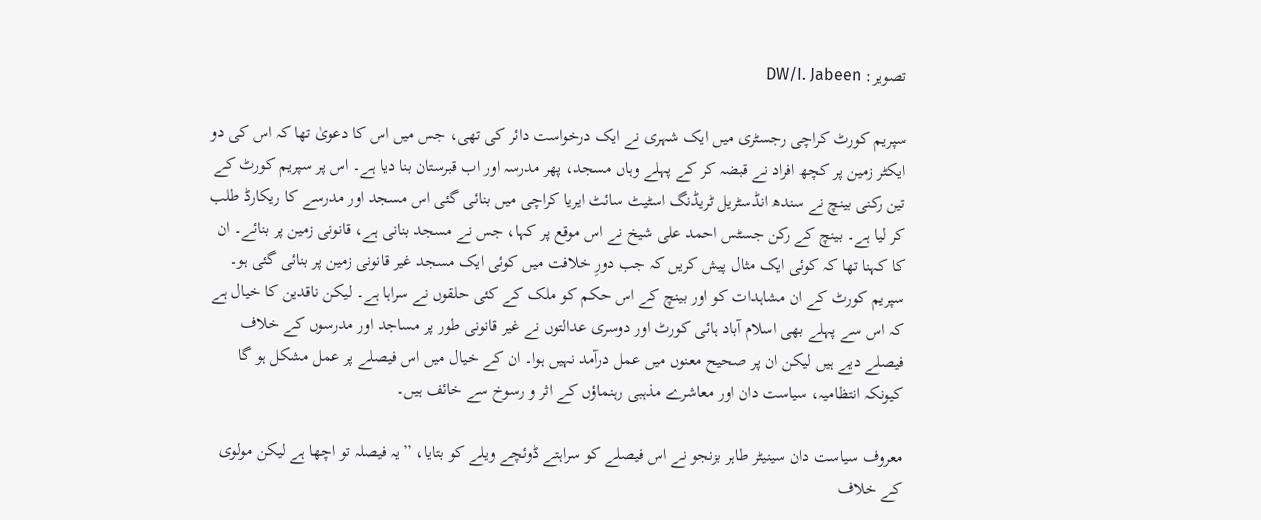تصویر: DW/I. Jabeen

سپریم کورٹ کراچی رجسٹری میں ایک شہری نے ایک درخواست دائر کی تھی، جس میں اس کا دعویٰ تھا کہ اس کی دو ایکٹر زمین پر کچھ افراد نے قبضہ کر کے پہلے وہاں مسجد، پھر مدرسہ اور اب قبرستان بنا دیا ہے۔ اس پر سپریم کورٹ کے تین رکنی بینچ نے سندھ انڈسٹریل ٹریڈنگ اسٹیٹ سائٹ ایریا کراچی میں بنائی گئی اس مسجد اور مدرسے کا ریکارڈ طلب کر لیا ہے۔ بینچ کے رکن جسٹس احمد علی شیخ نے اس موقع پر کہا، جس نے مسجد بنانی ہے، قانونی زمین پر بنائے۔ ان کا کہنا تھا کہ کوئی ایک مثال پیش کریں کہ جب دورِ خلافت میں کوئی ایک مسجد غیر قانونی زمین پر بنائی گئی ہو۔
سپریم کورٹ کے ان مشاہدات کو اور بینچ کے اس حکم کو ملک کے کئی حلقوں نے سراہا ہے۔ لیکن ناقدین کا خیال ہے کہ اس سے پہلے بھی اسلام آباد ہائی کورٹ اور دوسری عدالتوں نے غیر قانونی طور پر مساجد اور مدرسوں کے خلاف فیصلے دیے ہیں لیکن ان پر صحیح معنوں میں عمل درآمد نہیں ہوا۔ ان کے خیال میں اس فیصلے پر عمل مشکل ہو گا کیونکہ انتظامیہ، سیاست دان اور معاشرے مذہبی رہنماؤں کے اثر و رسوخ سے خائف ہیں۔

معروف سیاست دان سینیٹر طاہر بزنجو نے اس فیصلے کو سراہتے ڈوئچے ویلے کو بتایا، ’’یہ فیصلہ تو اچھا ہے لیکن مولوی کے خلاف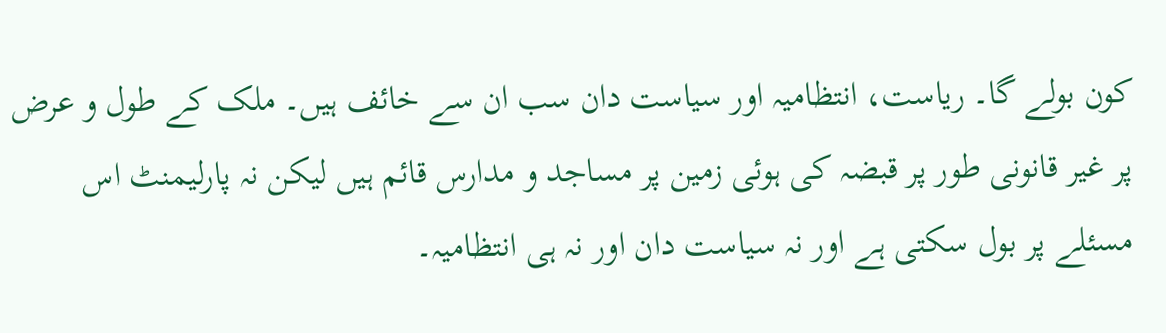کون بولے گا۔ ریاست، انتظامیہ اور سیاست دان سب ان سے خائف ہیں۔ ملک کے طول و عرض پر غیر قانونی طور پر قبضہ کی ہوئی زمین پر مساجد و مدارس قائم ہیں لیکن نہ پارلیمنٹ اس مسئلے پر بول سکتی ہے اور نہ سیاست دان اور نہ ہی انتظامیہ۔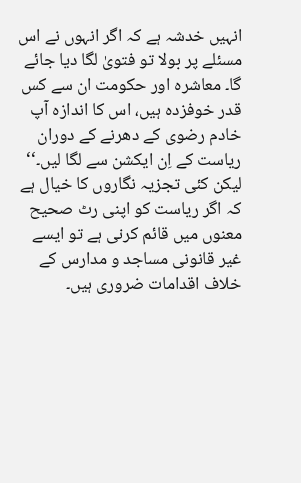انہیں خدشہ ہے کہ اگر انہوں نے اس مسئلے پر بولا تو فتویٰ لگا دیا جائے گا۔ معاشرہ اور حکومت ان سے کس قدر خوفزدہ ہیں، اس کا اندازہ آپ خادم رضوی کے دھرنے کے دوران ریاست کے اِن ایکشن سے لگا لیں۔‘‘
لیکن کئی تجزیہ نگاروں کا خیال ہے کہ اگر ریاست کو اپنی رٹ صحیح معنوں میں قائم کرنی ہے تو ایسے غیر قانونی مساجد و مدارس کے خلاف اقدامات ضروری ہیں۔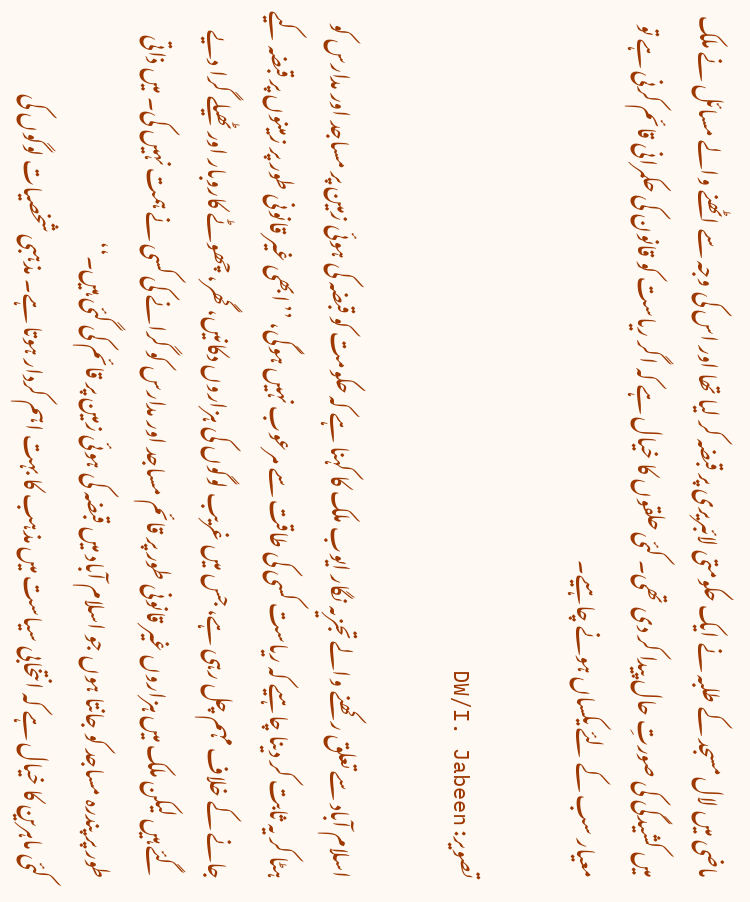ماضی میں لال مسجد کے طلبہ نے ایک حکومتی لائبریری پر قبضہ کر لیا تھا اور اس کی وجہ سے اٹھنے والے مسائل نے ملک میں کشیدگی کی صورتِ حال پیدا کر دی تھی۔ کئی حلقوں کا خیال ہے کہ اگر ریاست کو قانون کی حکمرانی قائم کرنی ہے تو معیار سب کے لئے یکساں ہونے چاہیے۔

تصویر: DW/I. Jabeen

اسلام آباد سے تعلق رکھنے والے تجزیہ نگار ایوب ملک کا کہنا ہے کہ حکومت کو قبضہ کی ہوئی زمین پر مساجد اور مدارس کو ہٹا کر یہ ثابت کر دینا چاہیے کہ ریاست کسی کی طاقت سے مرعوب نہیں ہوگی، ’’ابھی غیر قانونی طور پر زمینوں پر قبضہ کیے جانے کے خلاف مہم چل رہی ہے، جس میں غریب لوگوں کی ہزاروں دکانیں، گھر، چھوٹے کاروبار اور ٹھیلے گرا دیے گئے ہیں لیکن ملک میں ہزاروں غیر قانونی طور پر قائم مساجد اور مدارس کو گرانے کی کسی نے ہمت نہیں کی۔ میں ذاتی طور پر پندرہ مساجد کو جانتا ہوں جو اسلام آباد میں قبضہ کی ہوئی زمین پر قائم کی گئی ہیں۔‘‘
کئی ماہرین کا خیال ہے کہ انتخابی سیاست میں مذہب کا بہت اہم کردار ہوتا ہے۔ مذہبی شخصیات لوگوں کی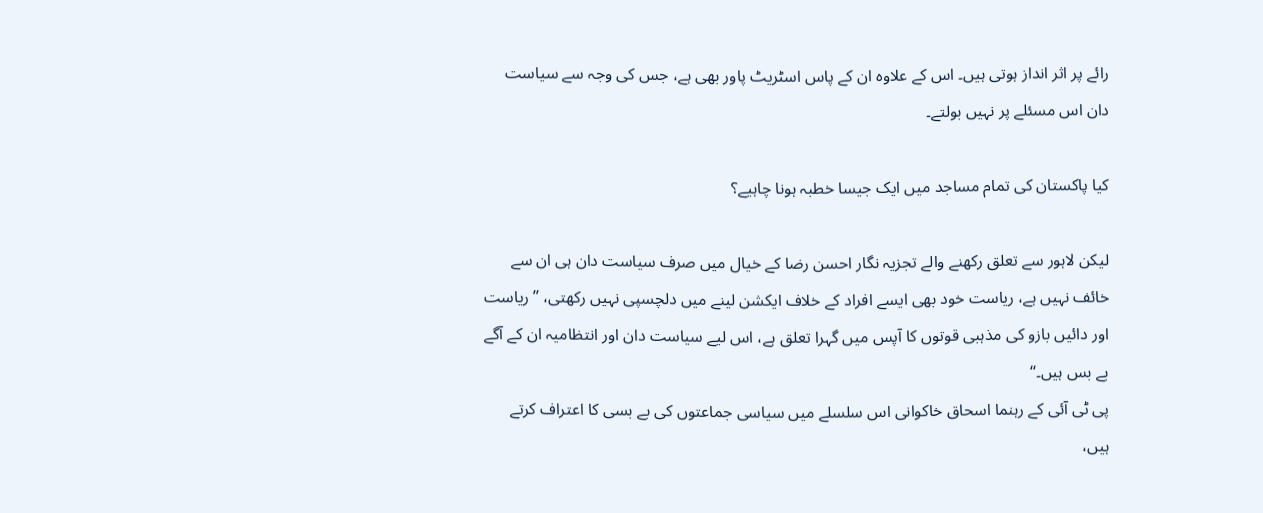رائے پر اثر انداز ہوتی ہیں۔ اس کے علاوہ ان کے پاس اسٹریٹ پاور بھی ہے، جس کی وجہ سے سیاست دان اس مسئلے پر نہیں بولتے۔

کیا پاکستان کی تمام مساجد میں ایک جیسا خطبہ ہونا چاہیے؟

لیکن لاہور سے تعلق رکھنے والے تجزیہ نگار احسن رضا کے خیال میں صرف سیاست دان ہی ان سے خائف نہیں ہے، ریاست خود بھی ایسے افراد کے خلاف ایکشن لینے میں دلچسپی نہیں رکھتی، ’’ریاست اور دائیں بازو کی مذہبی قوتوں کا آپس میں گہرا تعلق ہے، اس لیے سیاست دان اور انتظامیہ ان کے آگے بے بس ہیں۔‘‘
پی ٹی آئی کے رہنما اسحاق خاکوانی اس سلسلے میں سیاسی جماعتوں کی بے بسی کا اعتراف کرتے ہیں،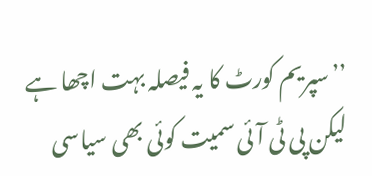’’سپریم کورٹ کا یہ فیصلہ بہت اچھا ہے لیکن پی ٹی آئی سمیت کوئی بھی سیاسی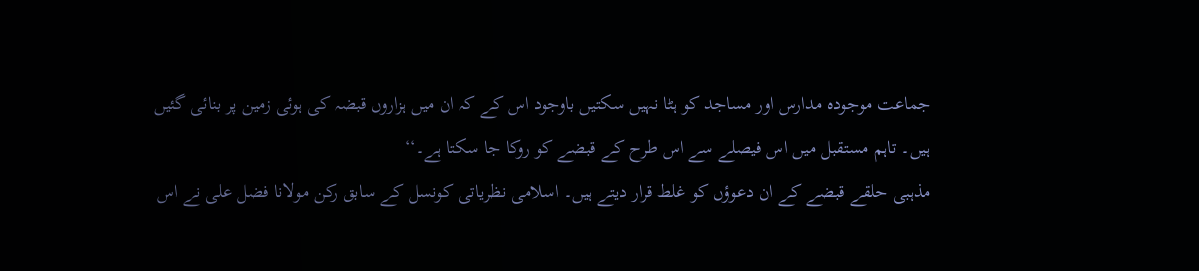جماعت موجودہ مدارس اور مساجد کو ہٹا نہیں سکتیں باوجود اس کے کہ ان میں ہزاروں قبضہ کی ہوئی زمین پر بنائی گئیں ہیں۔ تاہم مستقبل میں اس فیصلے سے اس طرح کے قبضے کو روکا جا سکتا ہے۔‘‘
مذہبی حلقے قبضے کے ان دعوؤں کو غلط قرار دیتے ہیں۔ اسلامی نظریاتی کونسل کے سابق رکن مولانا فضل علی نے اس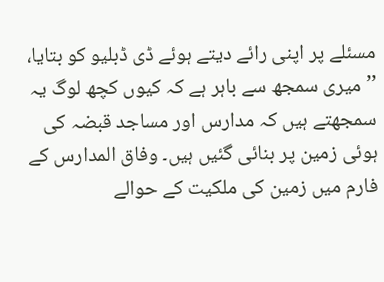مسئلے پر اپنی رائے دیتے ہوئے ڈی ڈبلیو کو بتایا، ’’میری سمجھ سے باہر ہے کہ کیوں کچھ لوگ یہ سمجھتے ہیں کہ مدارس اور مساجد قبضہ کی ہوئی زمین پر بنائی گئیں ہیں۔ وفاق المدارس کے فارم میں زمین کی ملکیت کے حوالے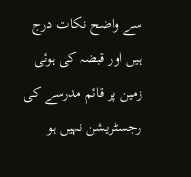سے واضح نکات درج ہیں اور قبضہ کی ہوئی زمین پر قائم مدرسے کی رجسٹریشن نہیں ہو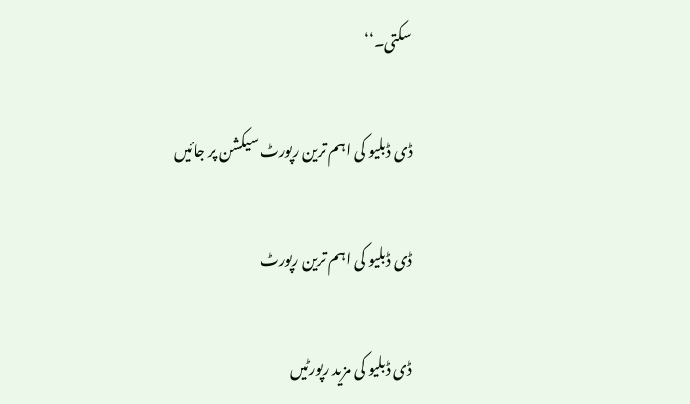سکتی۔‘‘

ڈی ڈبلیو کی اہم ترین رپورٹ سیکشن پر جائیں

ڈی ڈبلیو کی اہم ترین رپورٹ

ڈی ڈبلیو کی مزید رپورٹیں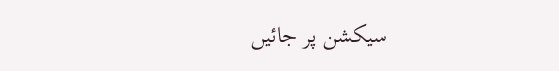سیکشن پر جائیں